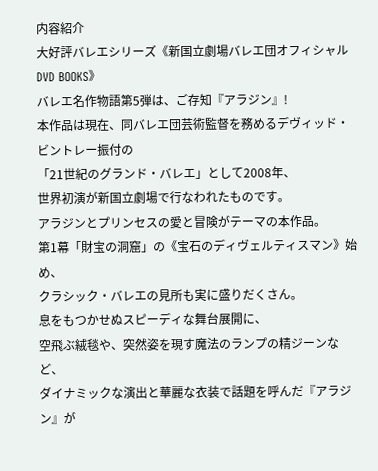内容紹介
大好評バレエシリーズ《新国立劇場バレエ団オフィシャルDVD BOOKS》
バレエ名作物語第5弾は、ご存知『アラジン』!
本作品は現在、同バレエ団芸術監督を務めるデヴィッド・ビントレー振付の
「21世紀のグランド・バレエ」として2008年、
世界初演が新国立劇場で行なわれたものです。
アラジンとプリンセスの愛と冒険がテーマの本作品。
第1幕「財宝の洞窟」の《宝石のディヴェルティスマン》始め、
クラシック・バレエの見所も実に盛りだくさん。
息をもつかせぬスピーディな舞台展開に、
空飛ぶ絨毯や、突然姿を現す魔法のランプの精ジーンなど、
ダイナミックな演出と華麗な衣装で話題を呼んだ『アラジン』が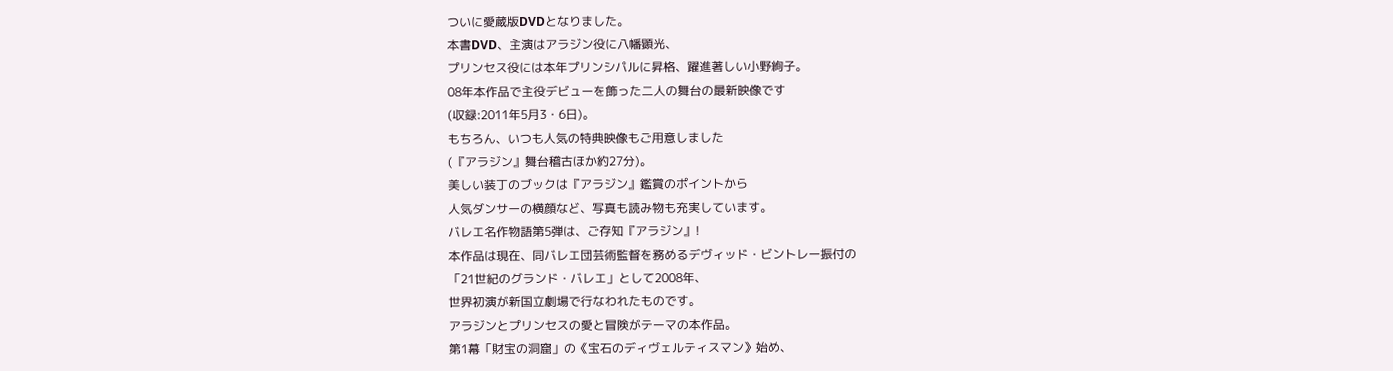ついに愛蔵版DVDとなりました。
本書DVD、主演はアラジン役に八幡顕光、
プリンセス役には本年プリンシパルに昇格、躍進著しい小野絢子。
08年本作品で主役デビューを飾った二人の舞台の最新映像です
(収録:2011年5月3・6日)。
もちろん、いつも人気の特典映像もご用意しました
(『アラジン』舞台稽古ほか約27分)。
美しい装丁のブックは『アラジン』鑑賞のポイントから
人気ダンサーの横顔など、写真も読み物も充実しています。
バレエ名作物語第5弾は、ご存知『アラジン』!
本作品は現在、同バレエ団芸術監督を務めるデヴィッド・ビントレー振付の
「21世紀のグランド・バレエ」として2008年、
世界初演が新国立劇場で行なわれたものです。
アラジンとプリンセスの愛と冒険がテーマの本作品。
第1幕「財宝の洞窟」の《宝石のディヴェルティスマン》始め、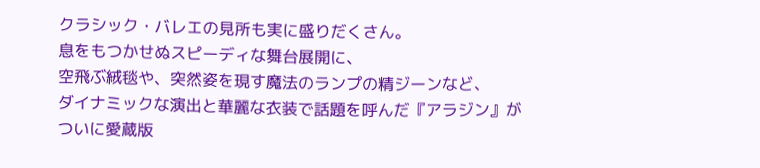クラシック・バレエの見所も実に盛りだくさん。
息をもつかせぬスピーディな舞台展開に、
空飛ぶ絨毯や、突然姿を現す魔法のランプの精ジーンなど、
ダイナミックな演出と華麗な衣装で話題を呼んだ『アラジン』が
ついに愛蔵版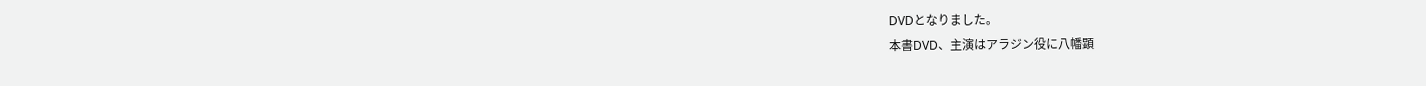DVDとなりました。
本書DVD、主演はアラジン役に八幡顕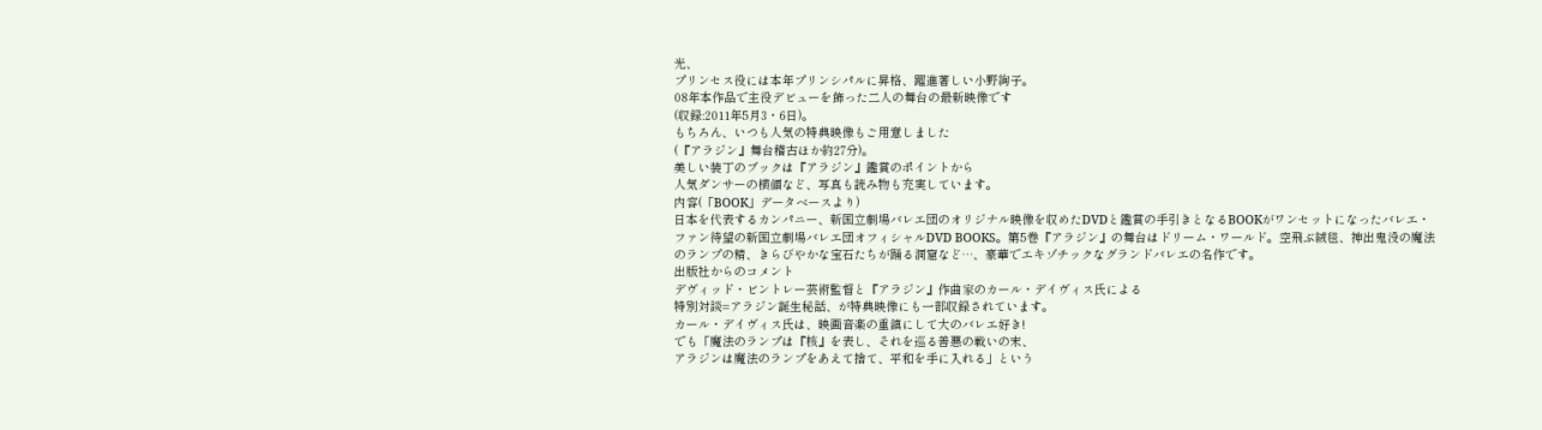光、
プリンセス役には本年プリンシパルに昇格、躍進著しい小野絢子。
08年本作品で主役デビューを飾った二人の舞台の最新映像です
(収録:2011年5月3・6日)。
もちろん、いつも人気の特典映像もご用意しました
(『アラジン』舞台稽古ほか約27分)。
美しい装丁のブックは『アラジン』鑑賞のポイントから
人気ダンサーの横顔など、写真も読み物も充実しています。
内容(「BOOK」データベースより)
日本を代表するカンパニー、新国立劇場バレエ団のオリジナル映像を収めたDVDと鑑賞の手引きとなるBOOKがワンセットになったバレエ・ファン待望の新国立劇場バレエ団オフィシャルDVD BOOKS。第5巻『アラジン』の舞台はドリーム・ワールド。空飛ぶ絨毯、神出鬼没の魔法のランプの精、きらびやかな宝石たちが踊る洞窟など…、豪華でエキゾチックなグランドバレエの名作です。
出版社からのコメント
デヴィッド・ビントレー芸術監督と『アラジン』作曲家のカール・デイヴィス氏による
特別対談=アラジン誕生秘話、が特典映像にも一部収録されています。
カール・デイヴィス氏は、映画音楽の重鎮にして大のバレエ好き!
でも「魔法のランプは『核』を表し、それを巡る善悪の戦いの末、
アラジンは魔法のランプをあえて捨て、平和を手に入れる」という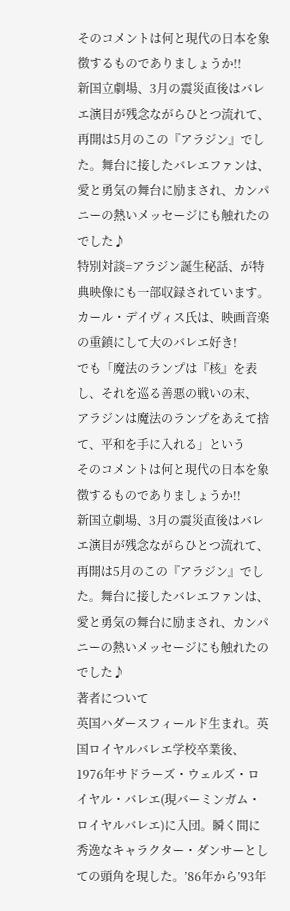そのコメントは何と現代の日本を象徴するものでありましょうか!!
新国立劇場、3月の震災直後はバレエ演目が残念ながらひとつ流れて、
再開は5月のこの『アラジン』でした。舞台に接したバレエファンは、
愛と勇気の舞台に励まされ、カンパニーの熱いメッセージにも触れたのでした♪
特別対談=アラジン誕生秘話、が特典映像にも一部収録されています。
カール・デイヴィス氏は、映画音楽の重鎮にして大のバレエ好き!
でも「魔法のランプは『核』を表し、それを巡る善悪の戦いの末、
アラジンは魔法のランプをあえて捨て、平和を手に入れる」という
そのコメントは何と現代の日本を象徴するものでありましょうか!!
新国立劇場、3月の震災直後はバレエ演目が残念ながらひとつ流れて、
再開は5月のこの『アラジン』でした。舞台に接したバレエファンは、
愛と勇気の舞台に励まされ、カンパニーの熱いメッセージにも触れたのでした♪
著者について
英国ハダースフィールド生まれ。英国ロイヤルバレエ学校卒業後、1976年サドラーズ・ウェルズ・ロイヤル・バレエ(現バーミンガム・ロイヤルバレエ)に入団。瞬く間に秀逸なキャラクター・ダンサーとしての頭角を現した。’86年から’93年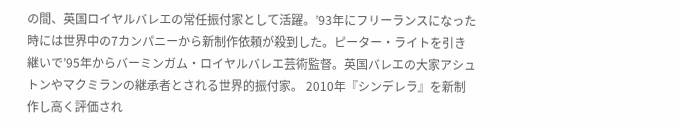の間、英国ロイヤルバレエの常任振付家として活躍。’93年にフリーランスになった時には世界中の7カンパニーから新制作依頼が殺到した。ピーター・ライトを引き継いで’95年からバーミンガム・ロイヤルバレエ芸術監督。英国バレエの大家アシュトンやマクミランの継承者とされる世界的振付家。 2010年『シンデレラ』を新制作し高く評価され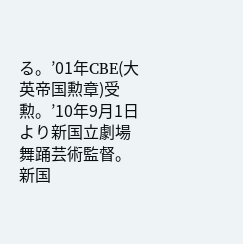る。’01年CBE(大英帝国勲章)受勲。’10年9月1日より新国立劇場舞踊芸術監督。新国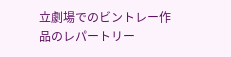立劇場でのビントレー作品のレパートリー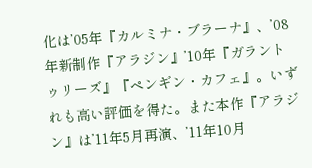化は’05年『カルミナ・ブラーナ』、’08年新制作『アラジン』’10年『ガラントゥリーズ』『ペンギン・カフェ』。いずれも高い評価を得た。また本作『アラジン』は’11年5月再演、’11年10月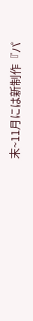末~11月には新制作『パ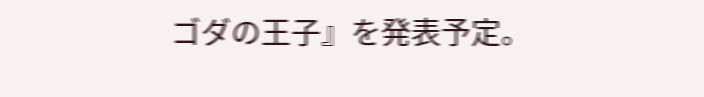ゴダの王子』を発表予定。